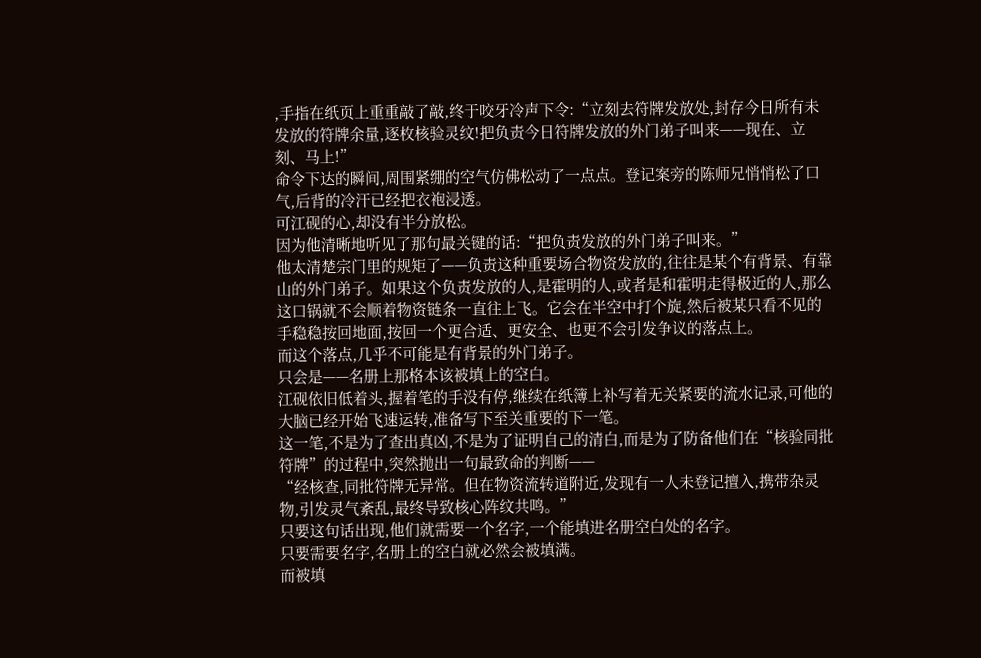,手指在纸页上重重敲了敲,终于咬牙冷声下令:“立刻去符牌发放处,封存今日所有未发放的符牌余量,逐枚核验灵纹!把负责今日符牌发放的外门弟子叫来——现在、立刻、马上!”
命令下达的瞬间,周围紧绷的空气仿佛松动了一点点。登记案旁的陈师兄悄悄松了口气,后背的冷汗已经把衣袍浸透。
可江砚的心,却没有半分放松。
因为他清晰地听见了那句最关键的话:“把负责发放的外门弟子叫来。”
他太清楚宗门里的规矩了——负责这种重要场合物资发放的,往往是某个有背景、有靠山的外门弟子。如果这个负责发放的人,是霍明的人,或者是和霍明走得极近的人,那么这口锅就不会顺着物资链条一直往上飞。它会在半空中打个旋,然后被某只看不见的手稳稳按回地面,按回一个更合适、更安全、也更不会引发争议的落点上。
而这个落点,几乎不可能是有背景的外门弟子。
只会是——名册上那格本该被填上的空白。
江砚依旧低着头,握着笔的手没有停,继续在纸簿上补写着无关紧要的流水记录,可他的大脑已经开始飞速运转,准备写下至关重要的下一笔。
这一笔,不是为了查出真凶,不是为了证明自己的清白,而是为了防备他们在“核验同批符牌”的过程中,突然抛出一句最致命的判断——
“经核查,同批符牌无异常。但在物资流转道附近,发现有一人未登记擅入,携带杂灵物,引发灵气紊乱,最终导致核心阵纹共鸣。”
只要这句话出现,他们就需要一个名字,一个能填进名册空白处的名字。
只要需要名字,名册上的空白就必然会被填满。
而被填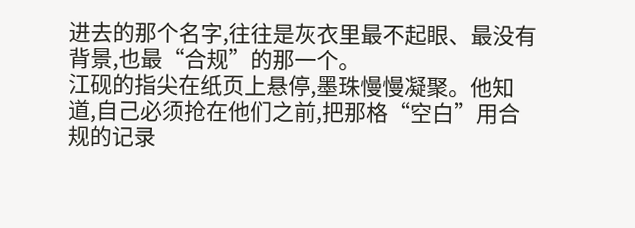进去的那个名字,往往是灰衣里最不起眼、最没有背景,也最“合规”的那一个。
江砚的指尖在纸页上悬停,墨珠慢慢凝聚。他知道,自己必须抢在他们之前,把那格“空白”用合规的记录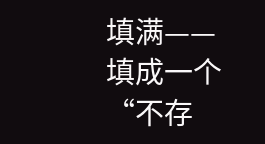填满——填成一个“不存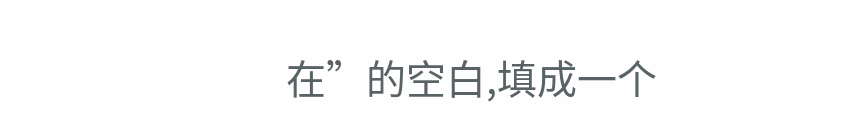在”的空白,填成一个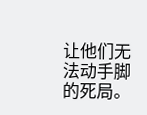让他们无法动手脚的死局。